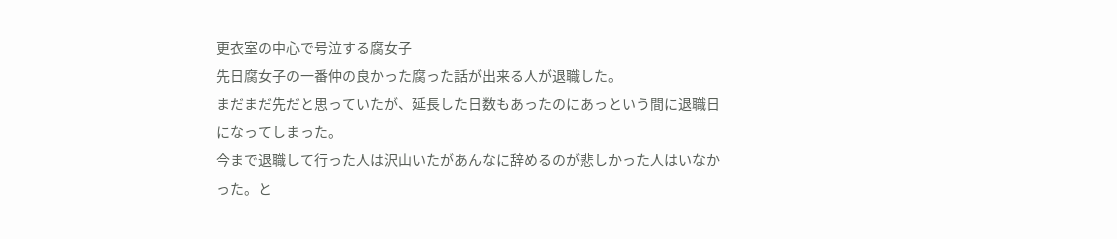更衣室の中心で号泣する腐女子
先日腐女子の一番仲の良かった腐った話が出来る人が退職した。
まだまだ先だと思っていたが、延長した日数もあったのにあっという間に退職日になってしまった。
今まで退職して行った人は沢山いたがあんなに辞めるのが悲しかった人はいなかった。と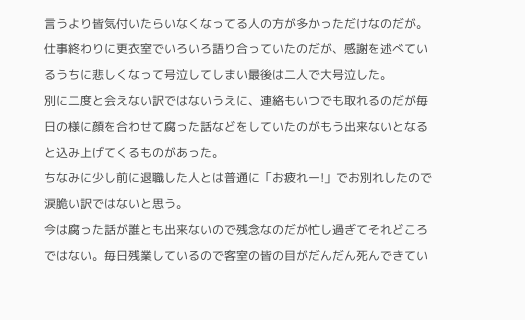言うより皆気付いたらいなくなってる人の方が多かっただけなのだが。
仕事終わりに更衣室でいろいろ語り合っていたのだが、感謝を述べているうちに悲しくなって号泣してしまい最後は二人で大号泣した。
別に二度と会えない訳ではないうえに、連絡もいつでも取れるのだが毎日の様に顔を合わせて腐った話などをしていたのがもう出来ないとなると込み上げてくるものがあった。
ちなみに少し前に退職した人とは普通に「お疲れー!」でお別れしたので涙脆い訳ではないと思う。
今は腐った話が誰とも出来ないので残念なのだが忙し過ぎてそれどころではない。毎日残業しているので客室の皆の目がだんだん死んできてい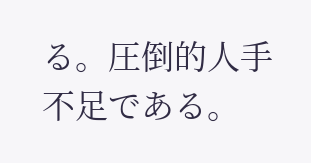る。圧倒的人手不足である。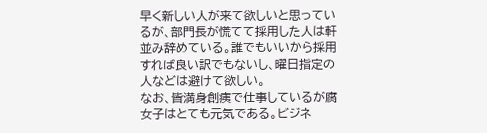早く新しい人が来て欲しいと思っているが、部門長が慌てて採用した人は軒並み辞めている。誰でもいいから採用すれば良い訳でもないし、曜日指定の人などは避けて欲しい。
なお、皆満身創痍で仕事しているが腐女子はとても元気である。ビジネ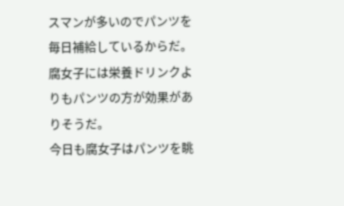スマンが多いのでパンツを毎日補給しているからだ。腐女子には栄養ドリンクよりもパンツの方が効果がありそうだ。
今日も腐女子はパンツを眺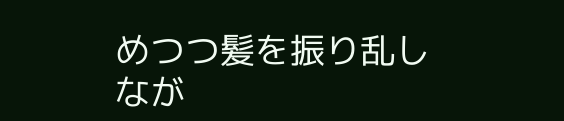めつつ髪を振り乱しなが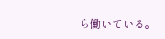ら働いている。